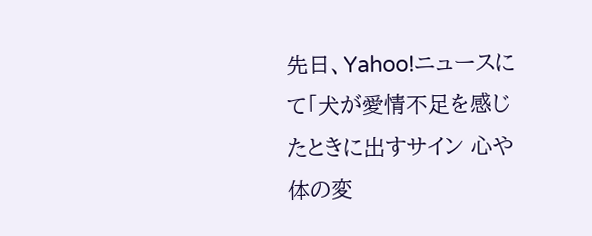先日、Yahoo!ニュースにて「犬が愛情不足を感じたときに出すサイン 心や体の変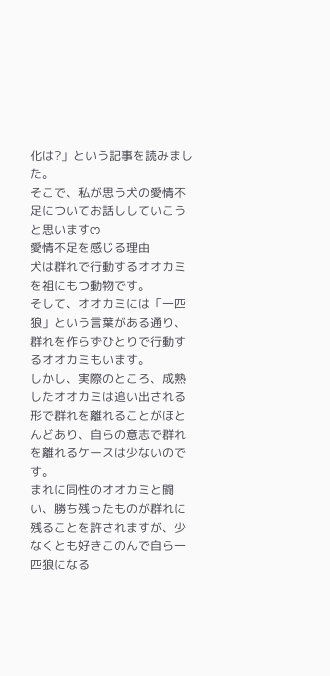化は?」という記事を読みました。
そこで、私が思う犬の愛情不足についてお話ししていこうと思いますෆ
愛情不足を感じる理由
犬は群れで行動するオオカミを祖にもつ動物です。
そして、オオカミには「一匹狼」という言葉がある通り、群れを作らずひとりで行動するオオカミもいます。
しかし、実際のところ、成熟したオオカミは追い出される形で群れを離れることがほとんどあり、自らの意志で群れを離れるケースは少ないのです。
まれに同性のオオカミと闘い、勝ち残ったものが群れに残ることを許されますが、少なくとも好きこのんで自ら一匹狼になる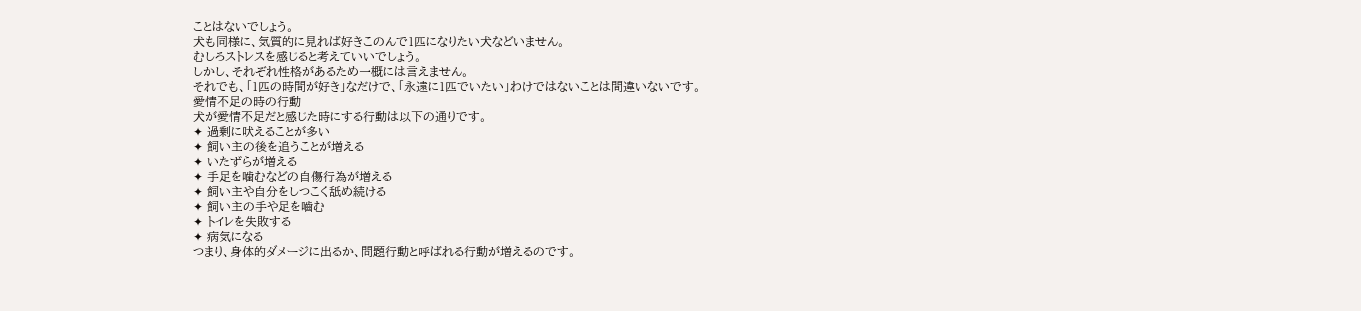ことはないでしょう。
犬も同様に、気質的に見れば好きこのんで1匹になりたい犬などいません。
むしろストレスを感じると考えていいでしょう。
しかし、それぞれ性格があるため一概には言えません。
それでも、「1匹の時間が好き」なだけで、「永遠に1匹でいたい」わけではないことは間違いないです。
愛情不足の時の行動
犬が愛情不足だと感じた時にする行動は以下の通りです。
✦ 過剰に吠えることが多い
✦ 飼い主の後を追うことが増える
✦ いたずらが増える
✦ 手足を噛むなどの自傷行為が増える
✦ 飼い主や自分をしつこく舐め続ける
✦ 飼い主の手や足を嚙む
✦ トイレを失敗する
✦ 病気になる
つまり、身体的ダメージに出るか、問題行動と呼ばれる行動が増えるのです。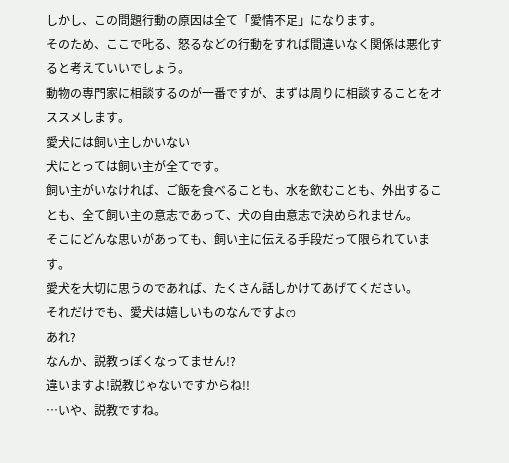しかし、この問題行動の原因は全て「愛情不足」になります。
そのため、ここで𠮟る、怒るなどの行動をすれば間違いなく関係は悪化すると考えていいでしょう。
動物の専門家に相談するのが一番ですが、まずは周りに相談することをオススメします。
愛犬には飼い主しかいない
犬にとっては飼い主が全てです。
飼い主がいなければ、ご飯を食べることも、水を飲むことも、外出することも、全て飼い主の意志であって、犬の自由意志で決められません。
そこにどんな思いがあっても、飼い主に伝える手段だって限られています。
愛犬を大切に思うのであれば、たくさん話しかけてあげてください。
それだけでも、愛犬は嬉しいものなんですよෆ
あれ?
なんか、説教っぽくなってません!?
違いますよ!説教じゃないですからね!!
…いや、説教ですね。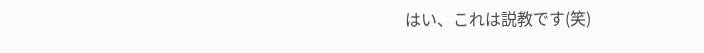はい、これは説教です(笑)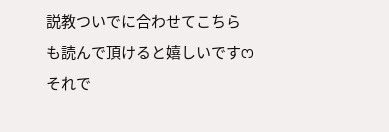説教ついでに合わせてこちらも読んで頂けると嬉しいですෆ
それで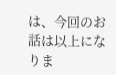は、今回のお話は以上になりま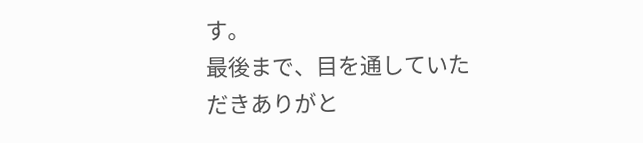す。
最後まで、目を通していただきありがと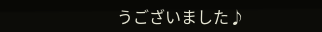うございました♪